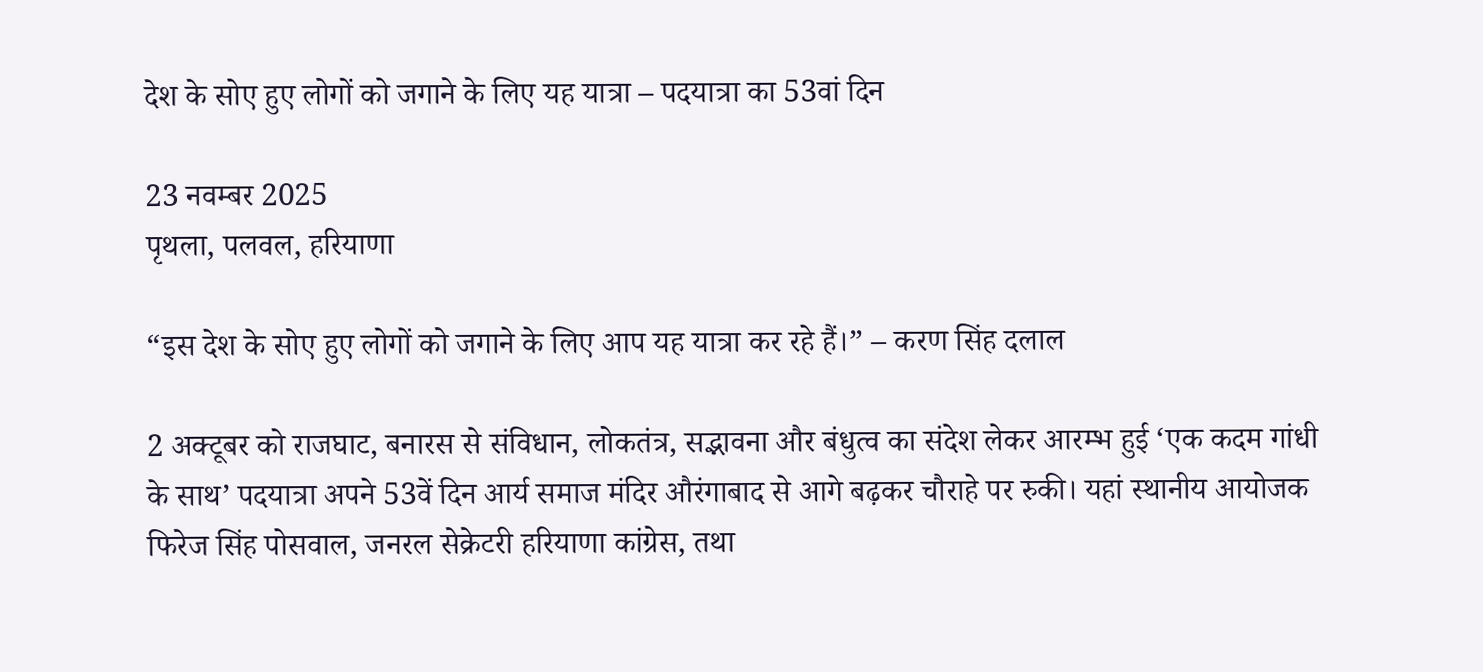देश के सोए हुए लोगों को जगाने के लिए यह यात्रा – पदयात्रा का 53वां दिन

23 नवम्बर 2025
पृथला, पलवल, हरियाणा

“इस देश के सोए हुए लोगों को जगाने के लिए आप यह यात्रा कर रहे हैं।” – करण सिंह दलाल

2 अक्टूबर को राजघाट, बनारस से संविधान, लोकतंत्र, सद्भावना और बंधुत्व का संदेश लेकर आरम्भ हुई ‘एक कदम गांधी के साथ’ पदयात्रा अपने 53वें दिन आर्य समाज मंदिर औरंगाबाद से आगे बढ़कर चौराहे पर रुकी। यहां स्थानीय आयोजक फिरेज सिंह पोसवाल, जनरल सेक्रेटरी हरियाणा कांग्रेस, तथा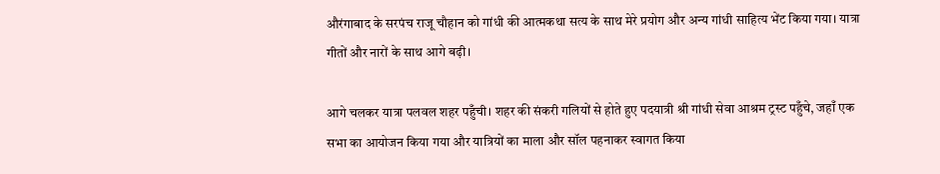औरंगाबाद के सरपंच राजू चौहान को गांधी की आत्मकथा सत्य के साथ मेरे प्रयोग और अन्य गांधी साहित्य भेंट किया गया। यात्रा गीतों और नारों के साथ आगे बढ़ी।

आगे चलकर यात्रा पलवल शहर पहुँची। शहर की संकरी गलियों से होते हुए पदयात्री श्री गांधी सेवा आश्रम ट्रस्ट पहुँचे, जहाँ एक सभा का आयोजन किया गया और यात्रियों का माला और सॉल पहनाकर स्वागत किया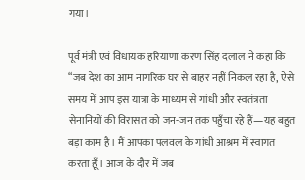गया।

पूर्व मंत्री एवं विधायक हरियाणा करण सिंह दलाल ने कहा कि “जब देश का आम नागरिक घर से बाहर नहीं निकल रहा है, ऐसे समय में आप इस यात्रा के माध्यम से गांधी और स्वतंत्रता सेनानियों की विरासत को जन-जन तक पहुँचा रहे हैं—यह बहुत बड़ा काम है। मैं आपका पलवल के गांधी आश्रम में स्वागत करता हूँ। आज के दौर में जब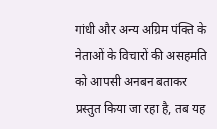गांधी और अन्य अग्रिम पंक्ति के नेताओं के विचारों की असहमति को आपसी अनबन बताकर प्रस्तुत किया जा रहा है, तब यह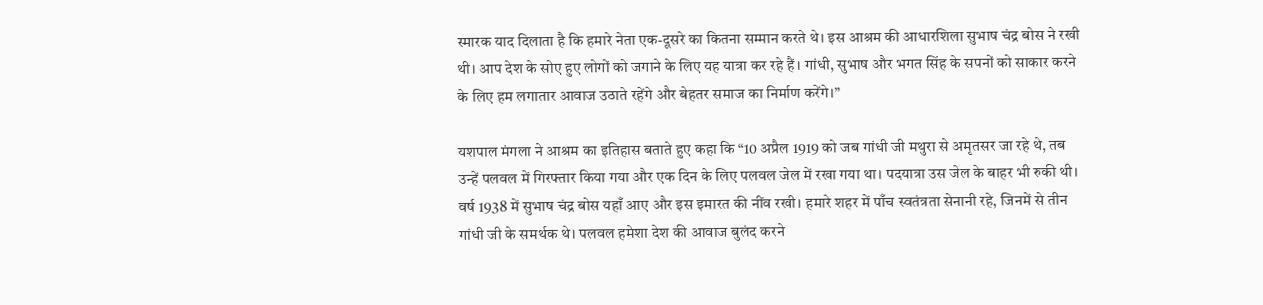स्मारक याद दिलाता है कि हमारे नेता एक-दूसरे का कितना सम्मान करते थे। इस आश्रम की आधारशिला सुभाष चंद्र बोस ने रखी थी। आप देश के सोए हुए लोगों को जगाने के लिए यह यात्रा कर रहे हैं। गांधी, सुभाष और भगत सिंह के सपनों को साकार करने के लिए हम लगातार आवाज उठाते रहेंगे और बेहतर समाज का निर्माण करेंगे।”

यशपाल मंगला ने आश्रम का इतिहास बताते हुए कहा कि “10 अप्रैल 1919 को जब गांधी जी मथुरा से अमृतसर जा रहे थे, तब उन्हें पलवल में गिरफ्तार किया गया और एक दिन के लिए पलवल जेल में रखा गया था। पदयात्रा उस जेल के बाहर भी रुकी थी। वर्ष 1938 में सुभाष चंद्र बोस यहाँ आए और इस इमारत की नींव रखी। हमारे शहर में पाँच स्वतंत्रता सेनानी रहे, जिनमें से तीन गांधी जी के समर्थक थे। पलवल हमेशा देश की आवाज बुलंद करने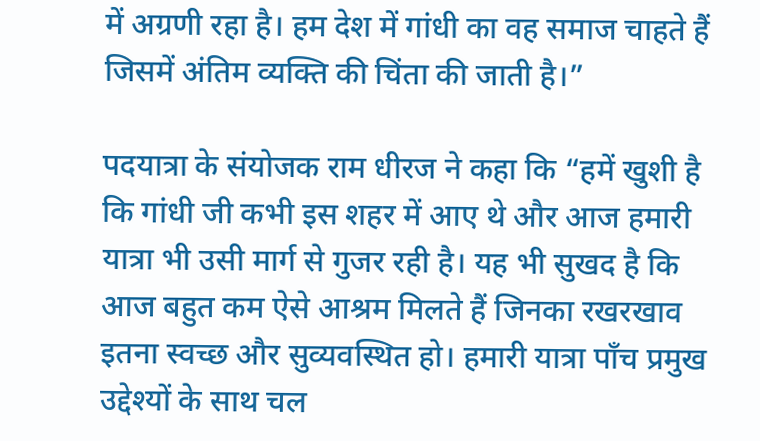में अग्रणी रहा है। हम देश में गांधी का वह समाज चाहते हैं जिसमें अंतिम व्यक्ति की चिंता की जाती है।”

पदयात्रा के संयोजक राम धीरज ने कहा कि “हमें खुशी है कि गांधी जी कभी इस शहर में आए थे और आज हमारी यात्रा भी उसी मार्ग से गुजर रही है। यह भी सुखद है कि आज बहुत कम ऐसे आश्रम मिलते हैं जिनका रखरखाव इतना स्वच्छ और सुव्यवस्थित हो। हमारी यात्रा पाँच प्रमुख उद्देश्यों के साथ चल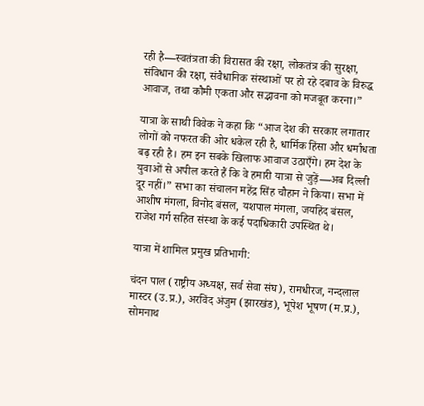रही है—स्वतंत्रता की विरासत की रक्षा, लोकतंत्र की सुरक्षा, संविधान की रक्षा, संवैधानिक संस्थाओं पर हो रहे दबाव के विरुद्ध आवाज, तथा कौमी एकता और सद्भावना को मजबूत करना।”

यात्रा के साथी विवेक ने कहा कि “आज देश की सरकार लगातार लोगों को नफरत की ओर धकेल रही है, धार्मिक हिंसा और धर्मांधता बढ़ रही है। हम इन सबके खिलाफ आवाज उठाएँगे। हम देश के युवाओं से अपील करते हैं कि वे हमारी यात्रा से जुड़ें—अब दिल्ली दूर नहीं।” सभा का संचालन महेंद्र सिंह चौहान ने किया। सभा में आशीष मंगला, विनोद बंसल, यशपाल मंगला, जयहिंद बंसल, राजेश गर्ग सहित संस्था के कई पदाधिकारी उपस्थित थे।

यात्रा में शामिल प्रमुख प्रतिभागी:

चंदन पाल (राष्ट्रीय अध्यक्ष, सर्व सेवा संघ), रामधीरज, नन्दलाल मास्टर (उ.प्र.), अरविंद अंजुम (झारखंड), भूपेश भूषण (म.प्र.), सोमनाथ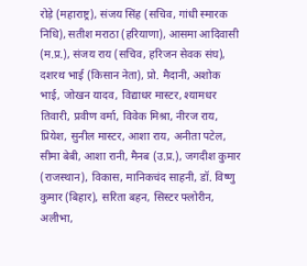रोड़े (महाराष्ट्र), संजय सिंह (सचिव, गांधी स्मारक निधि), सतीश मराठा (हरियाणा), आसमा आदिवासी (म.प्र.), संजय राय (सचिव, हरिजन सेवक संघ), दशरथ भाई (किसान नेता), प्रो. मैदानी, अशोक भाई, जोखन यादव, विद्याधर मास्टर, श्यामधर तिवारी, प्रवीण वर्मा, विवेक मिश्रा, नीरज राय, प्रियेश, सुनील मास्टर, आशा राय, अनीता पटेल, सीमा बेबी, आशा रानी, मैनब (उ.प्र.), जगदीश कुमार (राजस्थान), विकास, मानिकचंद साहनी, डॉ. विष्णु कुमार (बिहार), सरिता बहन, सिस्टर फ्लोरीन, अलीभा,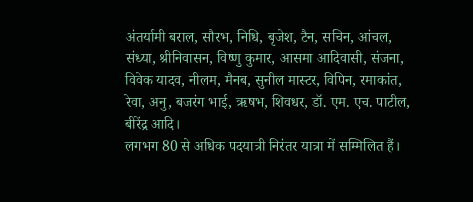अंतर्यामी बराल, सौरभ, निधि, बृजेश, टैन, सचिन, आंचल, संध्या, श्रीनिवासन, विष्णु कुमार, आसमा आदिवासी, संजना, विवेक यादव, नीलम, मैनब, सुनील मास्टर, विपिन, रमाकांत, रेवा, अनु, बजरंग भाई, ऋषभ, शिवधर, डॉ. एम. एच. पाटील, बीरेंद्र आदि।
लगभग 80 से अधिक पदयात्री निरंतर यात्रा में सम्मिलित हैं।